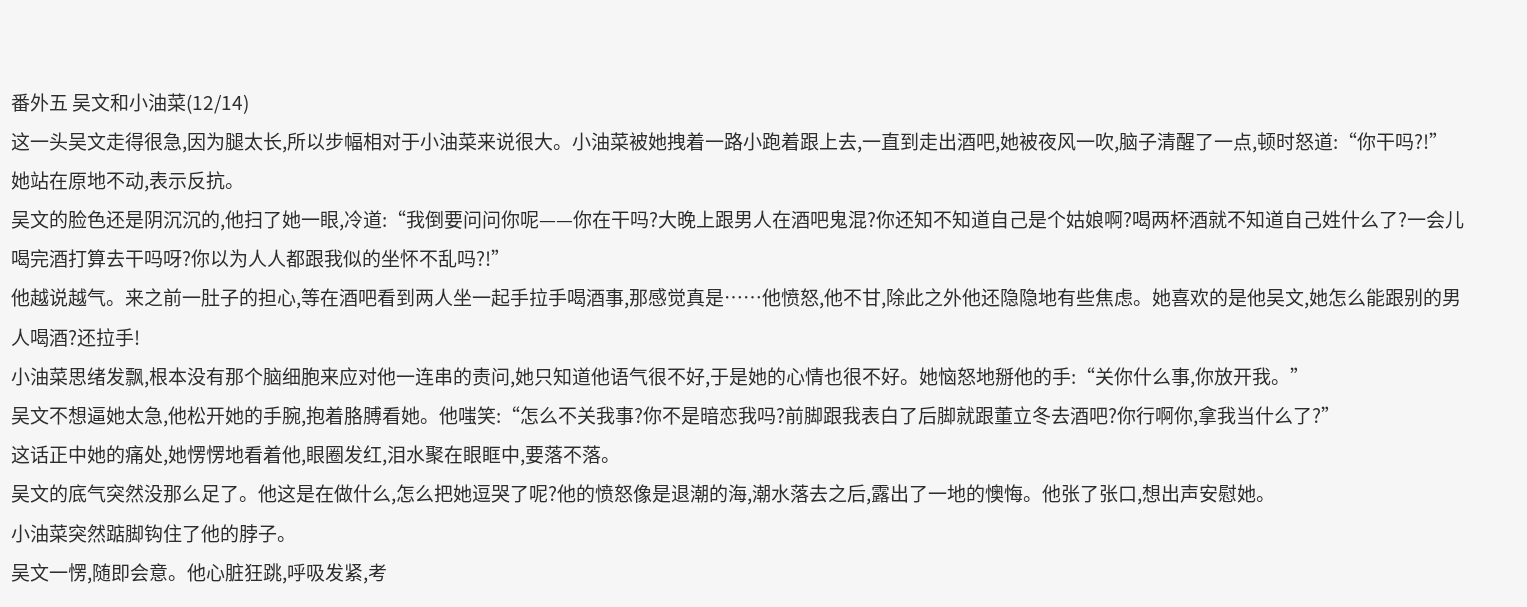番外五 吴文和小油菜(12/14)
这一头吴文走得很急,因为腿太长,所以步幅相对于小油菜来说很大。小油菜被她拽着一路小跑着跟上去,一直到走出酒吧,她被夜风一吹,脑子清醒了一点,顿时怒道:“你干吗?!”
她站在原地不动,表示反抗。
吴文的脸色还是阴沉沉的,他扫了她一眼,冷道:“我倒要问问你呢——你在干吗?大晚上跟男人在酒吧鬼混?你还知不知道自己是个姑娘啊?喝两杯酒就不知道自己姓什么了?一会儿喝完酒打算去干吗呀?你以为人人都跟我似的坐怀不乱吗?!”
他越说越气。来之前一肚子的担心,等在酒吧看到两人坐一起手拉手喝酒事,那感觉真是……他愤怒,他不甘,除此之外他还隐隐地有些焦虑。她喜欢的是他吴文,她怎么能跟别的男人喝酒?还拉手!
小油菜思绪发飘,根本没有那个脑细胞来应对他一连串的责问,她只知道他语气很不好,于是她的心情也很不好。她恼怒地掰他的手:“关你什么事,你放开我。”
吴文不想逼她太急,他松开她的手腕,抱着胳膊看她。他嗤笑:“怎么不关我事?你不是暗恋我吗?前脚跟我表白了后脚就跟董立冬去酒吧?你行啊你,拿我当什么了?”
这话正中她的痛处,她愣愣地看着他,眼圈发红,泪水聚在眼眶中,要落不落。
吴文的底气突然没那么足了。他这是在做什么,怎么把她逗哭了呢?他的愤怒像是退潮的海,潮水落去之后,露出了一地的懊悔。他张了张口,想出声安慰她。
小油菜突然踮脚钩住了他的脖子。
吴文一愣,随即会意。他心脏狂跳,呼吸发紧,考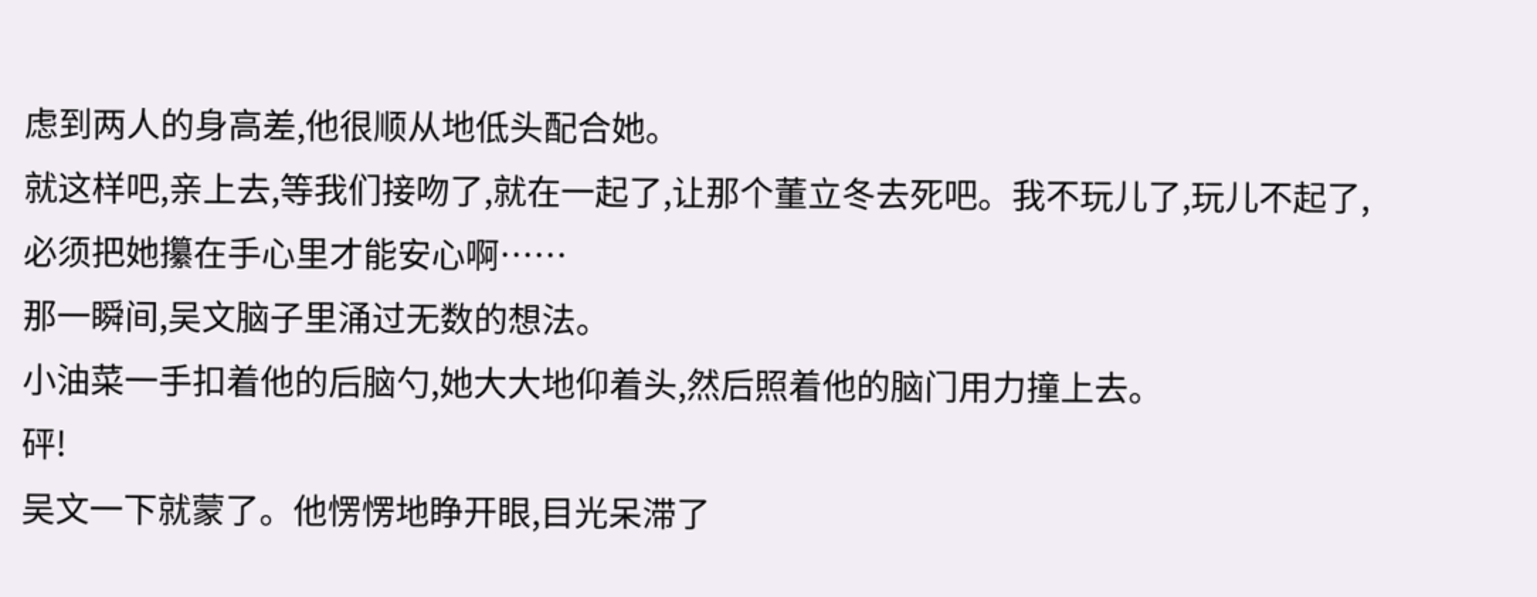虑到两人的身高差,他很顺从地低头配合她。
就这样吧,亲上去,等我们接吻了,就在一起了,让那个董立冬去死吧。我不玩儿了,玩儿不起了,必须把她攥在手心里才能安心啊……
那一瞬间,吴文脑子里涌过无数的想法。
小油菜一手扣着他的后脑勺,她大大地仰着头,然后照着他的脑门用力撞上去。
砰!
吴文一下就蒙了。他愣愣地睁开眼,目光呆滞了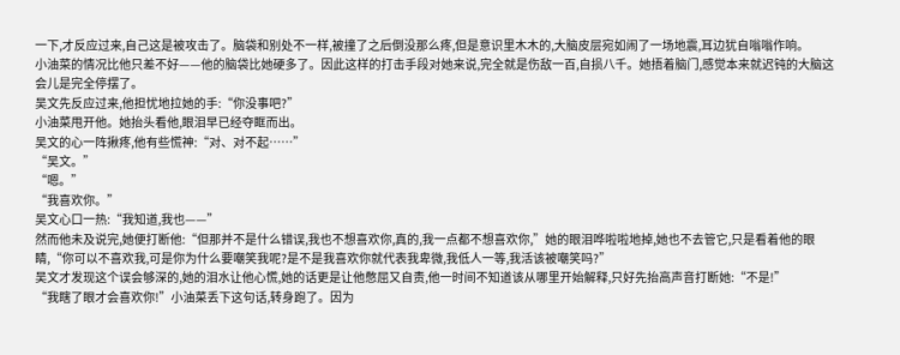一下,才反应过来,自己这是被攻击了。脑袋和别处不一样,被撞了之后倒没那么疼,但是意识里木木的,大脑皮层宛如闹了一场地震,耳边犹自嗡嗡作响。
小油菜的情况比他只差不好——他的脑袋比她硬多了。因此这样的打击手段对她来说,完全就是伤敌一百,自损八千。她捂着脑门,感觉本来就迟钝的大脑这会儿是完全停摆了。
吴文先反应过来,他担忧地拉她的手:“你没事吧?”
小油菜甩开他。她抬头看他,眼泪早已经夺眶而出。
吴文的心一阵揪疼,他有些慌神:“对、对不起……”
“吴文。”
“嗯。”
“我喜欢你。”
吴文心口一热:“我知道,我也——”
然而他未及说完,她便打断他:“但那并不是什么错误,我也不想喜欢你,真的,我一点都不想喜欢你,”她的眼泪哗啦啦地掉,她也不去管它,只是看着他的眼睛,“你可以不喜欢我,可是你为什么要嘲笑我呢?是不是我喜欢你就代表我卑微,我低人一等,我活该被嘲笑吗?”
吴文才发现这个误会够深的,她的泪水让他心慌,她的话更是让他憋屈又自责,他一时间不知道该从哪里开始解释,只好先抬高声音打断她:“不是!”
“我瞎了眼才会喜欢你!”小油菜丢下这句话,转身跑了。因为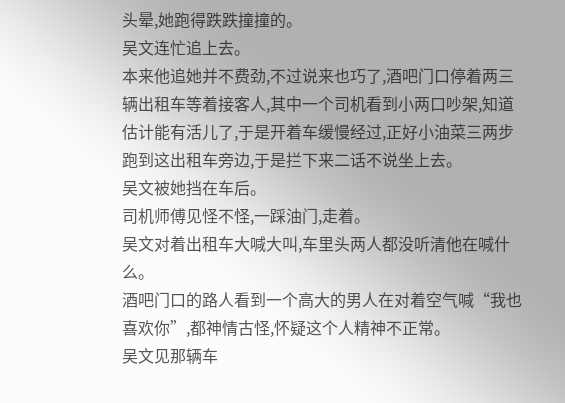头晕,她跑得跌跌撞撞的。
吴文连忙追上去。
本来他追她并不费劲,不过说来也巧了,酒吧门口停着两三辆出租车等着接客人,其中一个司机看到小两口吵架,知道估计能有活儿了,于是开着车缓慢经过,正好小油菜三两步跑到这出租车旁边,于是拦下来二话不说坐上去。
吴文被她挡在车后。
司机师傅见怪不怪,一踩油门,走着。
吴文对着出租车大喊大叫,车里头两人都没听清他在喊什么。
酒吧门口的路人看到一个高大的男人在对着空气喊“我也喜欢你”,都神情古怪,怀疑这个人精神不正常。
吴文见那辆车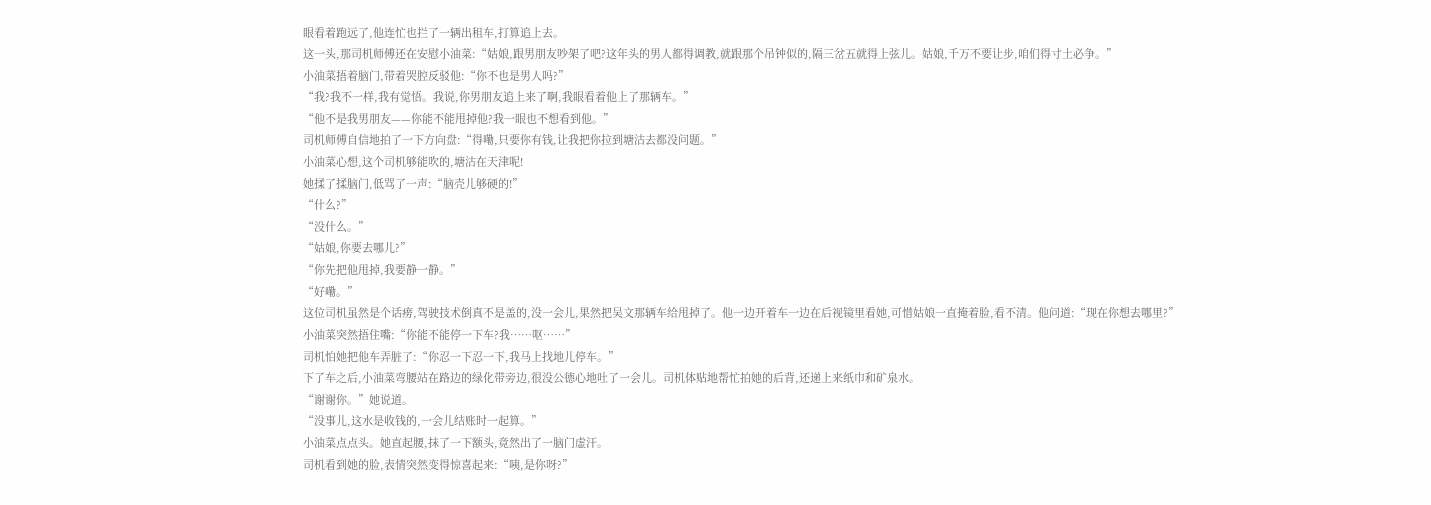眼看着跑远了,他连忙也拦了一辆出租车,打算追上去。
这一头,那司机师傅还在安慰小油菜:“姑娘,跟男朋友吵架了吧?这年头的男人都得调教,就跟那个吊钟似的,隔三岔五就得上弦儿。姑娘,千万不要让步,咱们得寸土必争。”
小油菜捂着脑门,带着哭腔反驳他:“你不也是男人吗?”
“我?我不一样,我有觉悟。我说,你男朋友追上来了啊,我眼看着他上了那辆车。”
“他不是我男朋友——你能不能甩掉他?我一眼也不想看到他。”
司机师傅自信地拍了一下方向盘:“得嘞,只要你有钱,让我把你拉到塘沽去都没问题。”
小油菜心想,这个司机够能吹的,塘沽在天津呢!
她揉了揉脑门,低骂了一声:“脑壳儿够硬的!”
“什么?”
“没什么。”
“姑娘,你要去哪儿?”
“你先把他甩掉,我要静一静。”
“好嘞。”
这位司机虽然是个话痨,驾驶技术倒真不是盖的,没一会儿,果然把吴文那辆车给甩掉了。他一边开着车一边在后视镜里看她,可惜姑娘一直掩着脸,看不清。他问道:“现在你想去哪里?”
小油菜突然捂住嘴:“你能不能停一下车?我……呕……”
司机怕她把他车弄脏了:“你忍一下忍一下,我马上找地儿停车。”
下了车之后,小油菜弯腰站在路边的绿化带旁边,很没公德心地吐了一会儿。司机体贴地帮忙拍她的后背,还递上来纸巾和矿泉水。
“谢谢你。”她说道。
“没事儿,这水是收钱的,一会儿结账时一起算。”
小油菜点点头。她直起腰,抹了一下额头,竟然出了一脑门虚汗。
司机看到她的脸,表情突然变得惊喜起来:“咦,是你呀?”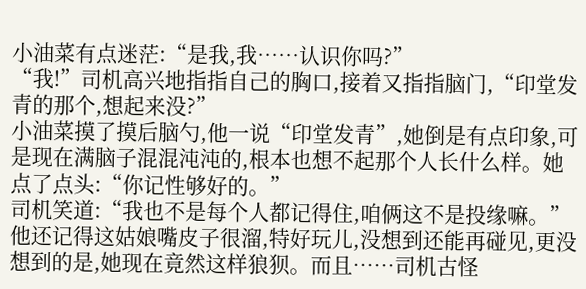小油菜有点迷茫:“是我,我……认识你吗?”
“我!”司机高兴地指指自己的胸口,接着又指指脑门,“印堂发青的那个,想起来没?”
小油菜摸了摸后脑勺,他一说“印堂发青”,她倒是有点印象,可是现在满脑子混混沌沌的,根本也想不起那个人长什么样。她点了点头:“你记性够好的。”
司机笑道:“我也不是每个人都记得住,咱俩这不是投缘嘛。”他还记得这姑娘嘴皮子很溜,特好玩儿,没想到还能再碰见,更没想到的是,她现在竟然这样狼狈。而且……司机古怪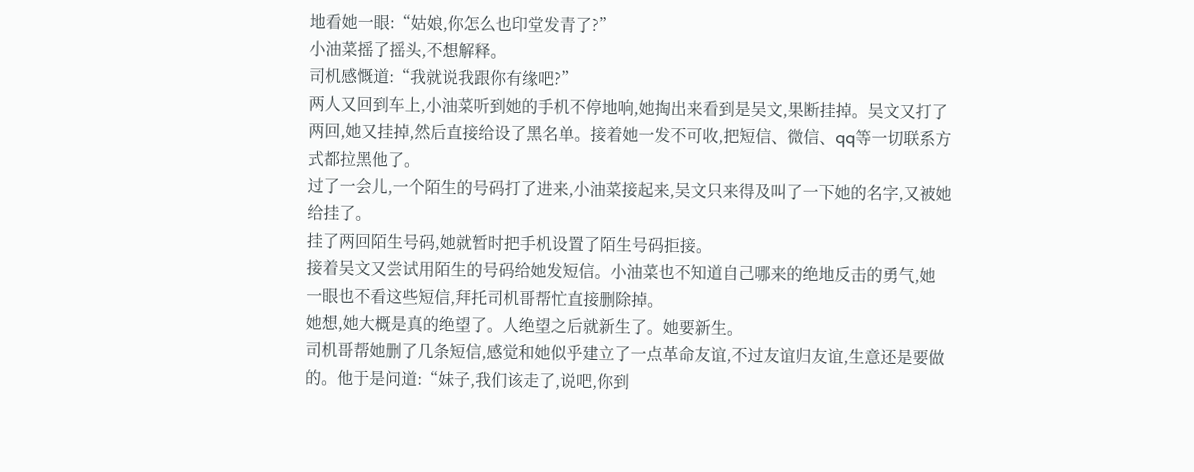地看她一眼:“姑娘,你怎么也印堂发青了?”
小油菜摇了摇头,不想解释。
司机感慨道:“我就说我跟你有缘吧?”
两人又回到车上,小油菜听到她的手机不停地响,她掏出来看到是吴文,果断挂掉。吴文又打了两回,她又挂掉,然后直接给设了黑名单。接着她一发不可收,把短信、微信、qq等一切联系方式都拉黑他了。
过了一会儿,一个陌生的号码打了进来,小油菜接起来,吴文只来得及叫了一下她的名字,又被她给挂了。
挂了两回陌生号码,她就暂时把手机设置了陌生号码拒接。
接着吴文又尝试用陌生的号码给她发短信。小油菜也不知道自己哪来的绝地反击的勇气,她一眼也不看这些短信,拜托司机哥帮忙直接删除掉。
她想,她大概是真的绝望了。人绝望之后就新生了。她要新生。
司机哥帮她删了几条短信,感觉和她似乎建立了一点革命友谊,不过友谊归友谊,生意还是要做的。他于是问道:“妹子,我们该走了,说吧,你到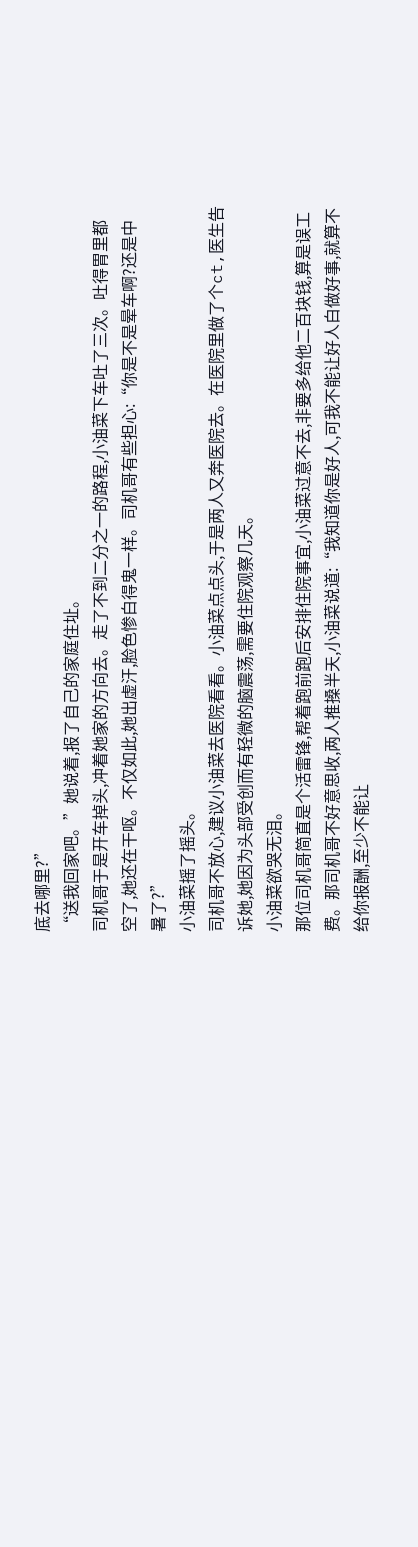底去哪里?”
“送我回家吧。”她说着,报了自己的家庭住址。
司机哥于是开车掉头,冲着她家的方向去。走了不到二分之一的路程,小油菜下车吐了三次。吐得胃里都空了,她还在干呕。不仅如此,她出虚汗,脸色惨白得鬼一样。司机哥有些担心:“你是不是晕车啊?还是中暑了?”
小油菜摇了摇头。
司机哥不放心,建议小油菜去医院看看。小油菜点点头,于是两人又奔医院去。在医院里做了个ct,医生告诉她,她因为头部受创而有轻微的脑震荡,需要住院观察几天。
小油菜欲哭无泪。
那位司机哥简直是个活雷锋,帮着跑前跑后安排住院事宜,小油菜过意不去,非要多给他二百块钱,算是误工费。那司机哥不好意思收,两人推搡半天,小油菜说道:“我知道你是好人,可我不能让好人白做好事,就算不给你报酬,至少不能让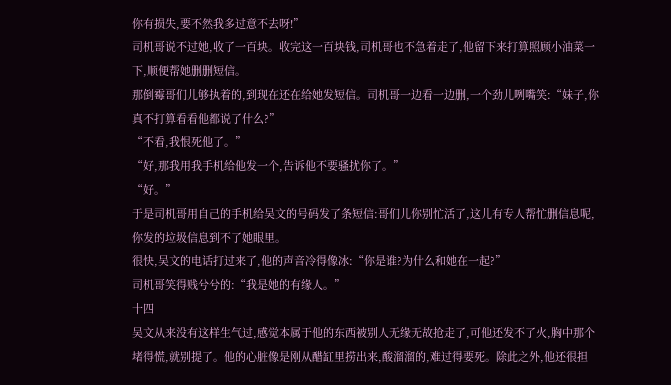你有损失,要不然我多过意不去呀!”
司机哥说不过她,收了一百块。收完这一百块钱,司机哥也不急着走了,他留下来打算照顾小油菜一下,顺便帮她删删短信。
那倒霉哥们儿够执着的,到现在还在给她发短信。司机哥一边看一边删,一个劲儿咧嘴笑:“妹子,你真不打算看看他都说了什么?”
“不看,我恨死他了。”
“好,那我用我手机给他发一个,告诉他不要骚扰你了。”
“好。”
于是司机哥用自己的手机给吴文的号码发了条短信:哥们儿你别忙活了,这儿有专人帮忙删信息呢,你发的垃圾信息到不了她眼里。
很快,吴文的电话打过来了,他的声音冷得像冰:“你是谁?为什么和她在一起?”
司机哥笑得贱兮兮的:“我是她的有缘人。”
十四
吴文从来没有这样生气过,感觉本属于他的东西被别人无缘无故抢走了,可他还发不了火,胸中那个堵得慌,就别提了。他的心脏像是刚从醋缸里捞出来,酸溜溜的,难过得要死。除此之外,他还很担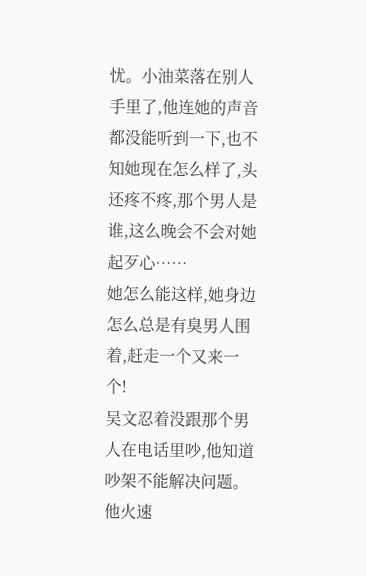忧。小油菜落在别人手里了,他连她的声音都没能听到一下,也不知她现在怎么样了,头还疼不疼,那个男人是谁,这么晚会不会对她起歹心……
她怎么能这样,她身边怎么总是有臭男人围着,赶走一个又来一个!
吴文忍着没跟那个男人在电话里吵,他知道吵架不能解决问题。他火速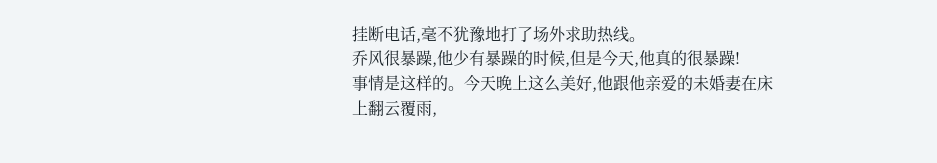挂断电话,毫不犹豫地打了场外求助热线。
乔风很暴躁,他少有暴躁的时候,但是今天,他真的很暴躁!
事情是这样的。今天晚上这么美好,他跟他亲爱的未婚妻在床上翻云覆雨,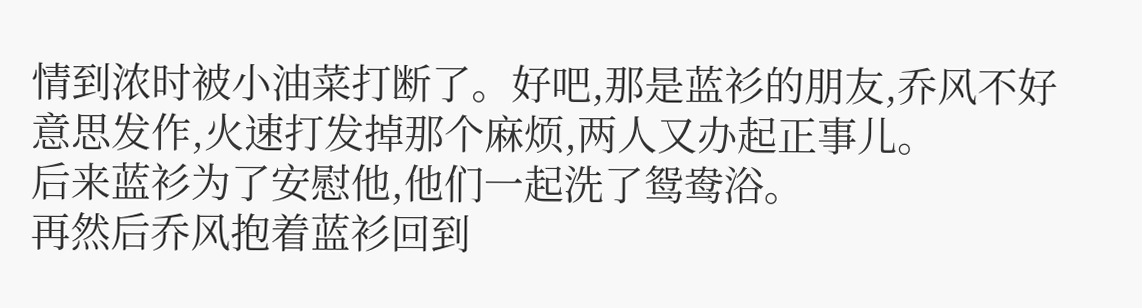情到浓时被小油菜打断了。好吧,那是蓝衫的朋友,乔风不好意思发作,火速打发掉那个麻烦,两人又办起正事儿。
后来蓝衫为了安慰他,他们一起洗了鸳鸯浴。
再然后乔风抱着蓝衫回到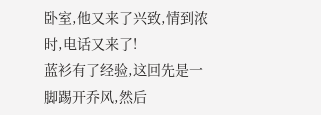卧室,他又来了兴致,情到浓时,电话又来了!
蓝衫有了经验,这回先是一脚踢开乔风,然后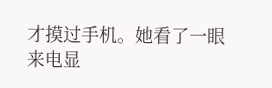才摸过手机。她看了一眼来电显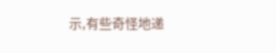示,有些奇怪地递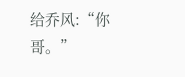给乔风:“你哥。”